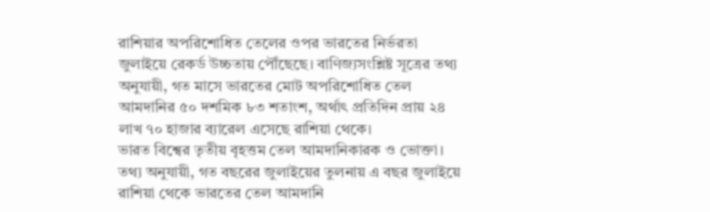রাশিয়ার অপরিশোধিত তেলের ওপর ভারতের নির্ভরতা জুলাইয়ে রেকর্ড উচ্চতায় পৌঁছেছে। বাণিজ্যসংশ্লিষ্ট সূত্রের তথ্য অনুযায়ী, গত মাসে ভারতের মোট অপরিশোধিত তেল আমদানির ৫০ দশমিক ৮৩ শতাংশ, অর্থাৎ প্রতিদিন প্রায় ২৪ লাখ ৭০ হাজার ব্যারেল এসেছে রাশিয়া থেকে।
ভারত বিশ্বের তৃতীয় বৃহত্তম তেল আমদানিকারক ও ভোক্তা। তথ্য অনুযায়ী, গত বছরের জুলাইয়ের তুলনায় এ বছর জুলাইয়ে রাশিয়া থেকে ভারতের তেল আমদানি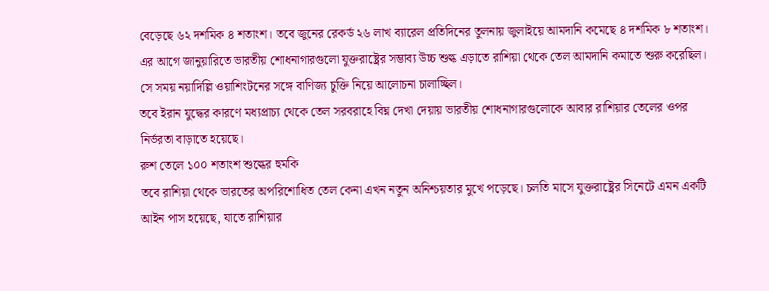বেড়েছে ৬২ দশমিক ৪ শতাংশ। তবে জুনের রেকর্ড ২৬ লাখ ব্যারেল প্রতিদিনের তুলনায় জুলাইয়ে আমদানি কমেছে ৪ দশমিক ৮ শতাংশ।
এর আগে জানুয়ারিতে ভারতীয় শোধনাগারগুলো যুক্তরাষ্ট্রের সম্ভাব্য উচ্চ শুল্ক এড়াতে রাশিয়া থেকে তেল আমদানি কমাতে শুরু করেছিল। সে সময় নয়াদিল্লি ওয়াশিংটনের সঙ্গে বাণিজ্য চুক্তি নিয়ে আলোচনা চালাচ্ছিল।
তবে ইরান যুদ্ধের কারণে মধ্যপ্রাচ্য থেকে তেল সরবরাহে বিঘ্ন দেখা দেয়ায় ভারতীয় শোধনাগারগুলোকে আবার রাশিয়ার তেলের ওপর নির্ভরতা বাড়াতে হয়েছে।
রুশ তেলে ১০০ শতাংশ শুল্কের হুমকি
তবে রাশিয়া থেকে ভারতের অপরিশোধিত তেল কেনা এখন নতুন অনিশ্চয়তার মুখে পড়েছে। চলতি মাসে যুক্তরাষ্ট্রের সিনেটে এমন একটি আইন পাস হয়েছে, যাতে রাশিয়ার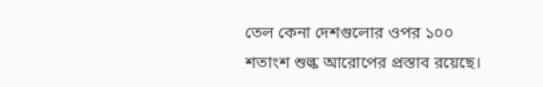তেল কেনা দেশগুলোর ওপর ১০০ শতাংশ শুল্ক আরোপের প্রস্তাব রয়েছে।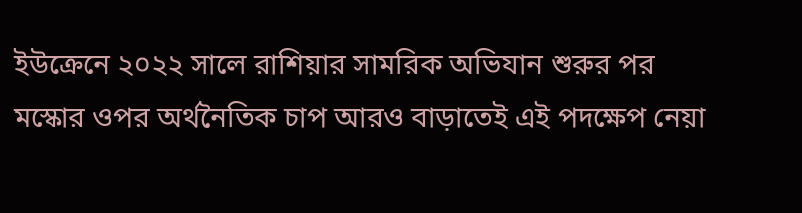ইউক্রেনে ২০২২ সালে রাশিয়ার সামরিক অভিযান শুরুর পর মস্কোর ওপর অর্থনৈতিক চাপ আরও বাড়াতেই এই পদক্ষেপ নেয়া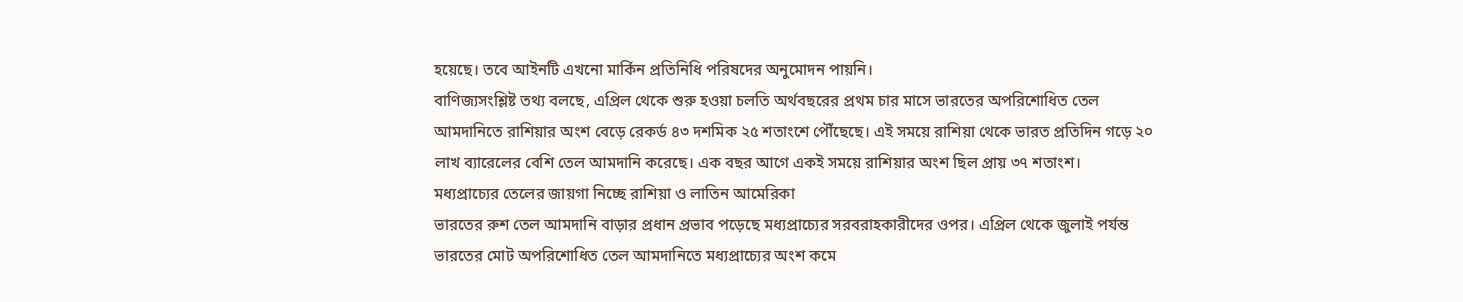হয়েছে। তবে আইনটি এখনো মার্কিন প্রতিনিধি পরিষদের অনুমোদন পায়নি।
বাণিজ্যসংশ্লিষ্ট তথ্য বলছে, এপ্রিল থেকে শুরু হওয়া চলতি অর্থবছরের প্রথম চার মাসে ভারতের অপরিশোধিত তেল আমদানিতে রাশিয়ার অংশ বেড়ে রেকর্ড ৪৩ দশমিক ২৫ শতাংশে পৌঁছেছে। এই সময়ে রাশিয়া থেকে ভারত প্রতিদিন গড়ে ২০ লাখ ব্যারেলের বেশি তেল আমদানি করেছে। এক বছর আগে একই সময়ে রাশিয়ার অংশ ছিল প্রায় ৩৭ শতাংশ।
মধ্যপ্রাচ্যের তেলের জায়গা নিচ্ছে রাশিয়া ও লাতিন আমেরিকা
ভারতের রুশ তেল আমদানি বাড়ার প্রধান প্রভাব পড়েছে মধ্যপ্রাচ্যের সরবরাহকারীদের ওপর। এপ্রিল থেকে জুলাই পর্যন্ত ভারতের মোট অপরিশোধিত তেল আমদানিতে মধ্যপ্রাচ্যের অংশ কমে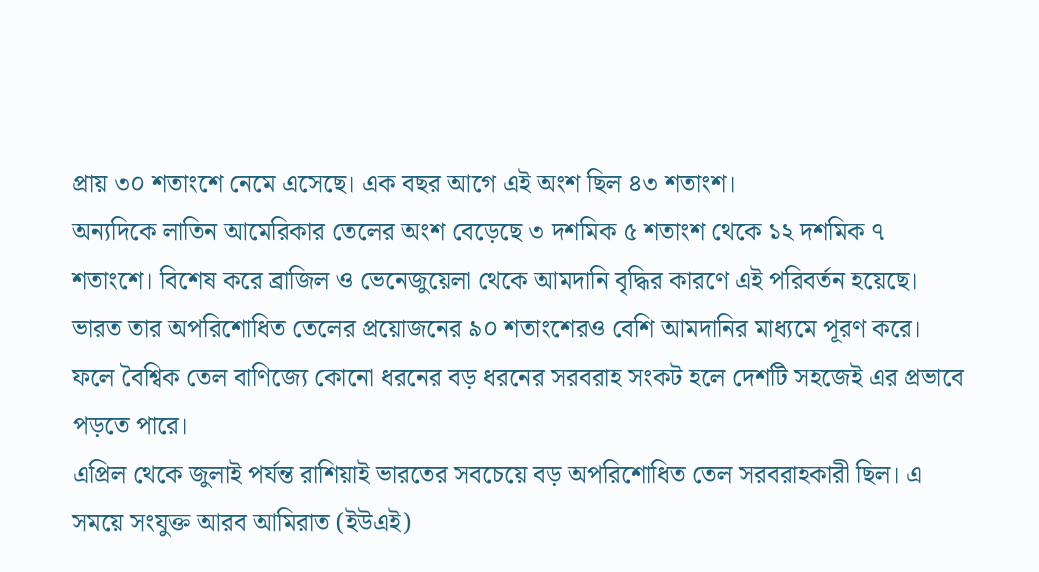প্রায় ৩০ শতাংশে নেমে এসেছে। এক বছর আগে এই অংশ ছিল ৪৩ শতাংশ।
অন্যদিকে লাতিন আমেরিকার তেলের অংশ বেড়েছে ৩ দশমিক ৫ শতাংশ থেকে ১২ দশমিক ৭ শতাংশে। বিশেষ করে ব্রাজিল ও ভেনেজুয়েলা থেকে আমদানি বৃদ্ধির কারণে এই পরিবর্তন হয়েছে।
ভারত তার অপরিশোধিত তেলের প্রয়োজনের ৯০ শতাংশেরও বেশি আমদানির মাধ্যমে পূরণ করে। ফলে বৈশ্বিক তেল বাণিজ্যে কোনো ধরনের বড় ধরনের সরবরাহ সংকট হলে দেশটি সহজেই এর প্রভাবে পড়তে পারে।
এপ্রিল থেকে জুলাই পর্যন্ত রাশিয়াই ভারতের সবচেয়ে বড় অপরিশোধিত তেল সরবরাহকারী ছিল। এ সময়ে সংযুক্ত আরব আমিরাত (ইউএই)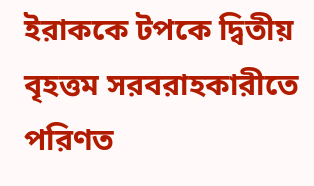ইরাককে টপকে দ্বিতীয় বৃহত্তম সরবরাহকারীতে পরিণত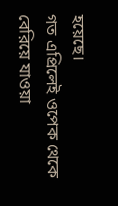হয়েছে।
গত এপ্রিলেই ওপেক থেকে বেরিয়ে যাওয়া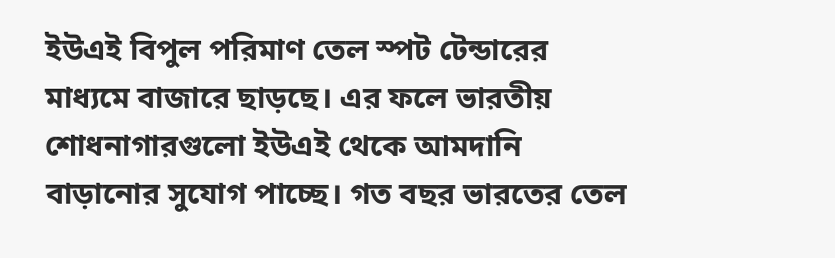ইউএই বিপুল পরিমাণ তেল স্পট টেন্ডারের মাধ্যমে বাজারে ছাড়ছে। এর ফলে ভারতীয় শোধনাগারগুলো ইউএই থেকে আমদানি বাড়ানোর সুযোগ পাচ্ছে। গত বছর ভারতের তেল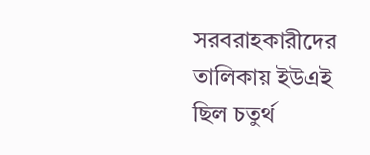সরবরাহকারীদের তালিকায় ইউএই ছিল চতুর্থ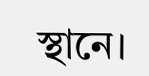স্থানে।